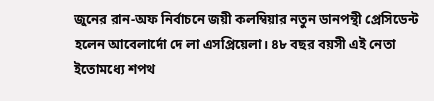জুনের রান-অফ নির্বাচনে জয়ী কলম্বিয়ার নতুন ডানপন্থী প্রেসিডেন্ট হলেন আবেলার্দো দে লা এসপ্রিয়েলা। ৪৮ বছর বয়সী এই নেতা ইতোমধ্যে শপথ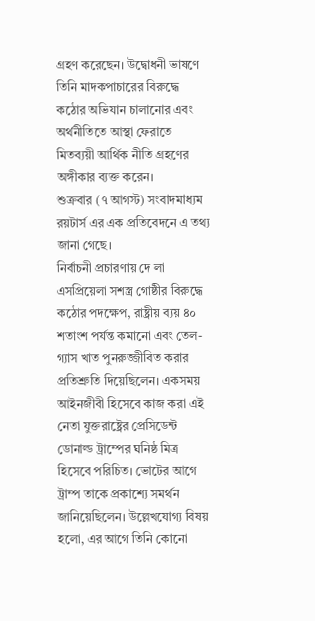গ্রহণ করেছেন। উদ্বোধনী ভাষণে তিনি মাদকপাচারের বিরুদ্ধে কঠোর অভিযান চালানোর এবং অর্থনীতিতে আস্থা ফেরাতে মিতব্যয়ী আর্থিক নীতি গ্রহণের অঙ্গীকার ব্যক্ত করেন।
শুক্রবার (৭ আগস্ট) সংবাদমাধ্যম রয়টার্স এর এক প্রতিবেদনে এ তথ্য জানা গেছে।
নির্বাচনী প্রচারণায় দে লা এসপ্রিয়েলা সশস্ত্র গোষ্ঠীর বিরুদ্ধে কঠোর পদক্ষেপ, রাষ্ট্রীয় ব্যয় ৪০ শতাংশ পর্যন্ত কমানো এবং তেল-গ্যাস খাত পুনরুজ্জীবিত করার প্রতিশ্রুতি দিয়েছিলেন। একসময় আইনজীবী হিসেবে কাজ করা এই নেতা যুক্তরাষ্ট্রের প্রেসিডেন্ট ডোনাল্ড ট্রাম্পের ঘনিষ্ঠ মিত্র হিসেবে পরিচিত। ভোটের আগে ট্রাম্প তাকে প্রকাশ্যে সমর্থন জানিয়েছিলেন। উল্লেখযোগ্য বিষয় হলো, এর আগে তিনি কোনো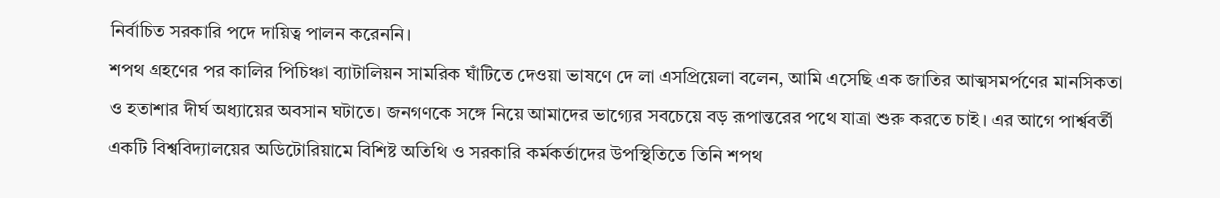নির্বাচিত সরকারি পদে দায়িত্ব পালন করেননি।
শপথ গ্রহণের পর কালির পিচিঞ্চা ব্যাটালিয়ন সামরিক ঘাঁটিতে দেওয়া ভাষণে দে লা এসপ্রিয়েলা বলেন, আমি এসেছি এক জাতির আত্মসমর্পণের মানসিকতা ও হতাশার দীর্ঘ অধ্যায়ের অবসান ঘটাতে। জনগণকে সঙ্গে নিয়ে আমাদের ভাগ্যের সবচেয়ে বড় রূপান্তরের পথে যাত্রা শুরু করতে চাই। এর আগে পার্শ্ববর্তী একটি বিশ্ববিদ্যালয়ের অডিটোরিয়ামে বিশিষ্ট অতিথি ও সরকারি কর্মকর্তাদের উপস্থিতিতে তিনি শপথ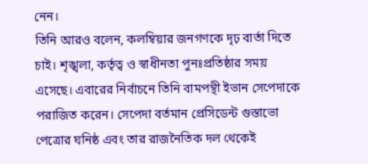নেন।
তিনি আরও বলেন, কলম্বিয়ার জনগণকে দৃঢ় বার্তা দিতে চাই। শৃঙ্খলা, কর্তৃত্ব ও স্বাধীনতা পুনঃপ্রতিষ্ঠার সময় এসেছে। এবারের নির্বাচনে তিনি বামপন্থী ইভান সেপেদাকে পরাজিত করেন। সেপেদা বর্তমান প্রেসিডেন্ট গুস্তাভো পেত্রোর ঘনিষ্ঠ এবং তার রাজনৈতিক দল থেকেই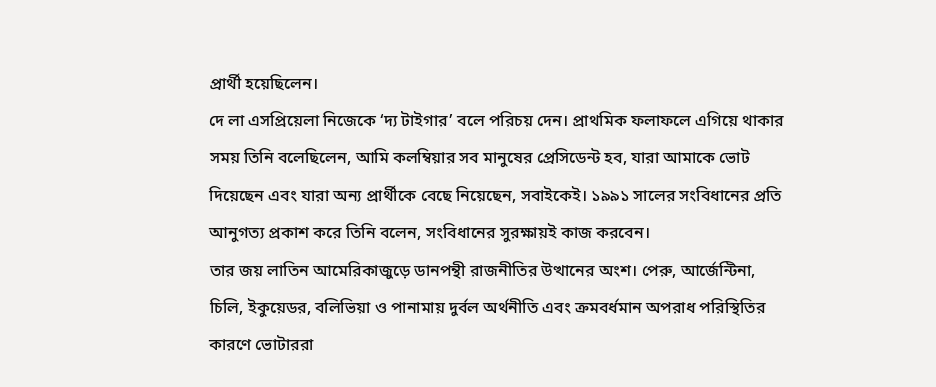প্রার্থী হয়েছিলেন।
দে লা এসপ্রিয়েলা নিজেকে ‘দ্য টাইগার’ বলে পরিচয় দেন। প্রাথমিক ফলাফলে এগিয়ে থাকার সময় তিনি বলেছিলেন, আমি কলম্বিয়ার সব মানুষের প্রেসিডেন্ট হব, যারা আমাকে ভোট দিয়েছেন এবং যারা অন্য প্রার্থীকে বেছে নিয়েছেন, সবাইকেই। ১৯৯১ সালের সংবিধানের প্রতি আনুগত্য প্রকাশ করে তিনি বলেন, সংবিধানের সুরক্ষায়ই কাজ করবেন।
তার জয় লাতিন আমেরিকাজুড়ে ডানপন্থী রাজনীতির উত্থানের অংশ। পেরু, আর্জেন্টিনা, চিলি, ইকুয়েডর, বলিভিয়া ও পানামায় দুর্বল অর্থনীতি এবং ক্রমবর্ধমান অপরাধ পরিস্থিতির কারণে ভোটাররা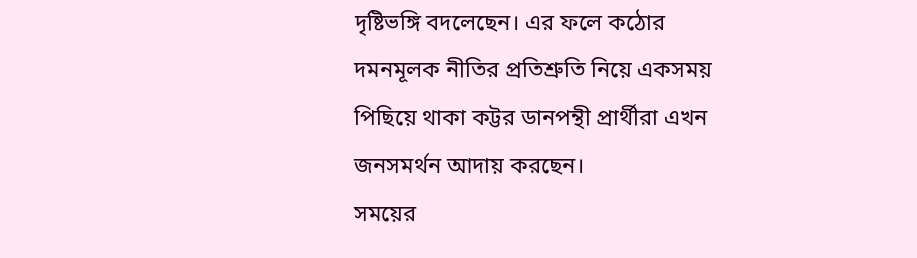দৃষ্টিভঙ্গি বদলেছেন। এর ফলে কঠোর দমনমূলক নীতির প্রতিশ্রুতি নিয়ে একসময় পিছিয়ে থাকা কট্টর ডানপন্থী প্রার্থীরা এখন জনসমর্থন আদায় করছেন।
সময়ের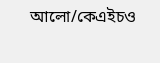আলো/কেএইচও